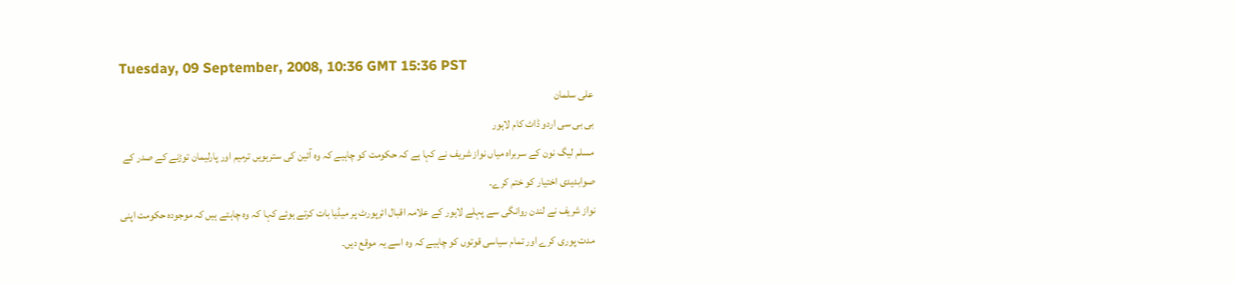Tuesday, 09 September, 2008, 10:36 GMT 15:36 PST
علی سلمان
بی بی سی اردو ڈاٹ کام لاہور
مسلم لیگ نون کے سربراہ میاں نواز شریف نے کہا ہے کہ حکومت کو چاہیے کہ وہ آئین کی سترہویں ترمیم اور پارلیمان توڑنے کے صدر کے صوابدیدی اختیار کو ختم کرے۔
نواز شریف نے لندن روانگی سے پہلے لاہور کے علامہ اقبال ائرپورٹ پر میڈیا بات کرتے ہوئے کہا کہ وہ چاہتے ہیں کہ موجودہ حکومت اپنی مدت پوری کرے اور تمام سیاسی قوتوں کو چاہیے کہ وہ اسے یہ موقع دیں۔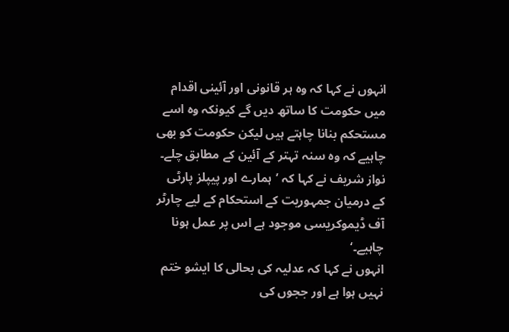انہوں نے کہا کہ وہ ہر قانونی اور آئینی اقدام میں حکومت کا ساتھ دیں گے کیونکہ وہ اسے مستحکم بنانا چاہتے ہیں لیکن حکومت کو بھی چاہیے کہ وہ سنہ تہتر کے آئین کے مطابق چلے۔
نواز شریف نے کہا کہ ’ہمارے اور پیپلز پارٹی کے درمیان جمہوریت کے استحکام کے لیے چارٹر آف ڈیموکریسی موجود ہے اس پر عمل ہونا چاہیے۔‘
انہوں نے کہا کہ عدلیہ کی بحالی کا ایشو ختم نہیں ہوا ہے اور ججوں کی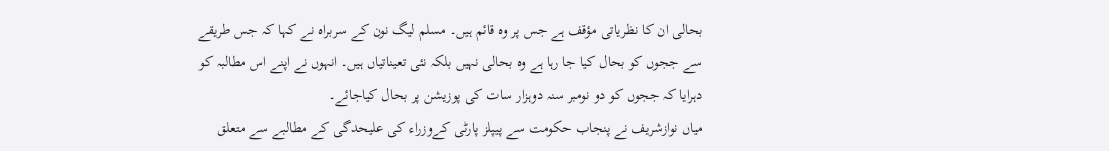بحالی ان کا نظریاتی مؤقف ہے جس پر وہ قائم ہیں۔ مسلم لیگ نون کے سربراہ نے کہا کہ جس طریقے سے ججوں کو بحال کیا جا رہا ہے وہ بحالی نہیں بلکہ نئی تعیناتیاں ہیں۔ انہوں نے اپنے اس مطالبہ کو دہرایا کہ ججوں کو دو نومبر سنہ دوہزار سات کی پوزیشن پر بحال کیاجائے۔
میاں نوازشریف نے پنجاب حکومت سے پیپلز پارٹی کےوزراء کی علیحدگی کے مطالبے سے متعلق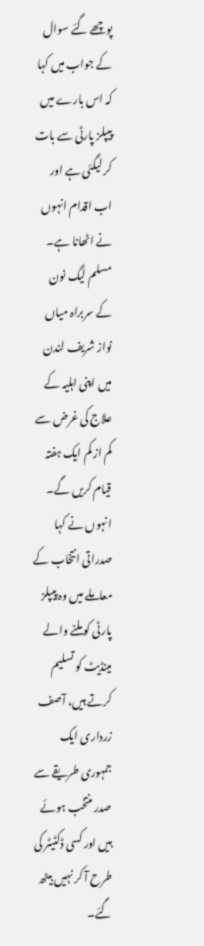پوچھے گئے سوال کے جواب میں کہا کہ اس بارے میں پیپلز پارٹی سے بات کر لیگئی ہے اور اب اقدام انہوں نے اٹھانا ہے۔
مسلم لیگ نون کے سربراہ میاں نواز شریف لندن میں اپنی اہلیہ کے علاج کی غرض سے کم از کم ایک ہفتہ قیام کریں گے۔
انہوں نے کہا صدراتی انتخاب کے معاملے میں وہ پیپلز پارٹی کو ملنے والے مینڈیٹ کو تسلیم کرتے ہیں، آصف زرداری ایک جمہوری طریقے سے صدر منتخب ہوئے ہیں اور کسی ڈکٹیٹر کی طرح آ کر نہیں بیٹھ گئے۔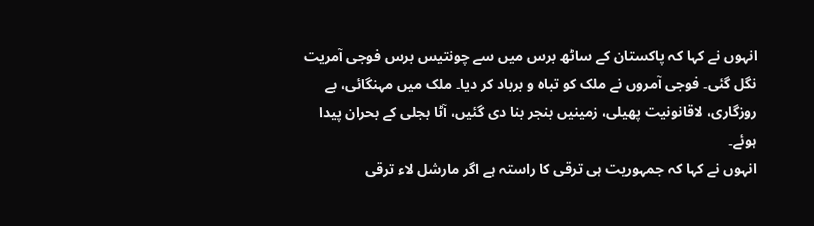انہوں نے کہا کہ پاکستان کے ساٹھ برس میں سے چونتیس برس فوجی آمریت نگل گئی۔ فوجی آمروں نے ملک کو تباہ و برباد کر دیا۔ ملک میں مہنگائی، بے روزگاری، لاقانونیت پھیلی، زمینیں بنجر بنا دی گئیں، آٹا بجلی کے بحران پیدا ہوئے۔
انہوں نے کہا کہ جمہوریت ہی ترقی کا راستہ ہے اگر مارشل لاء ترقی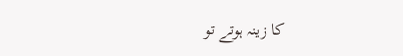کا زینہ ہوتے تو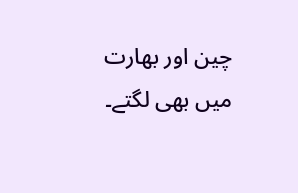چین اور بھارت میں بھی لگتے۔